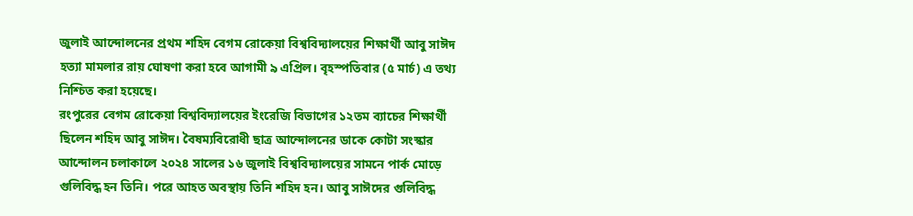জুলাই আন্দোলনের প্রথম শহিদ বেগম রোকেয়া বিশ্ববিদ্যালয়ের শিক্ষার্থী আবু সাঈদ হত্যা মামলার রায় ঘোষণা করা হবে আগামী ৯ এপ্রিল। বৃহস্পতিবার (৫ মার্চ) এ তথ্য নিশ্চিত করা হয়েছে।
রংপুরের বেগম রোকেয়া বিশ্ববিদ্যালয়ের ইংরেজি বিভাগের ১২তম ব্যাচের শিক্ষার্থী ছিলেন শহিদ আবু সাঈদ। বৈষম্যবিরোধী ছাত্র আন্দোলনের ডাকে কোটা সংস্কার আন্দোলন চলাকালে ২০২৪ সালের ১৬ জুলাই বিশ্ববিদ্যালয়ের সামনে পার্ক মোড়ে গুলিবিদ্ধ হন তিনি। পরে আহত অবস্থায় তিনি শহিদ হন। আবু সাঈদের গুলিবিদ্ধ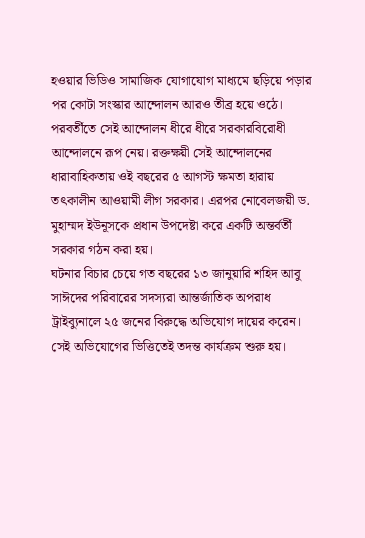হওয়ার ভিডিও সামাজিক যোগাযোগ মাধ্যমে ছড়িয়ে পড়ার পর কোটা সংস্কার আন্দোলন আরও তীব্র হয়ে ওঠে।
পরবর্তীতে সেই আন্দোলন ধীরে ধীরে সরকারবিরোধী আন্দোলনে রূপ নেয়। রক্তক্ষয়ী সেই আন্দোলনের ধারাবাহিকতায় ওই বছরের ৫ আগস্ট ক্ষমতা হারায় তৎকালীন আওয়ামী লীগ সরকার। এরপর নোবেলজয়ী ড. মুহাম্মদ ইউনূসকে প্রধান উপদেষ্টা করে একটি অন্তর্বর্তী সরকার গঠন করা হয়।
ঘটনার বিচার চেয়ে গত বছরের ১৩ জানুয়ারি শহিদ আবু সাঈদের পরিবারের সদস্যরা আন্তর্জাতিক অপরাধ ট্রাইব্যুনালে ২৫ জনের বিরুদ্ধে অভিযোগ দায়ের করেন। সেই অভিযোগের ভিত্তিতেই তদন্ত কার্যক্রম শুরু হয়।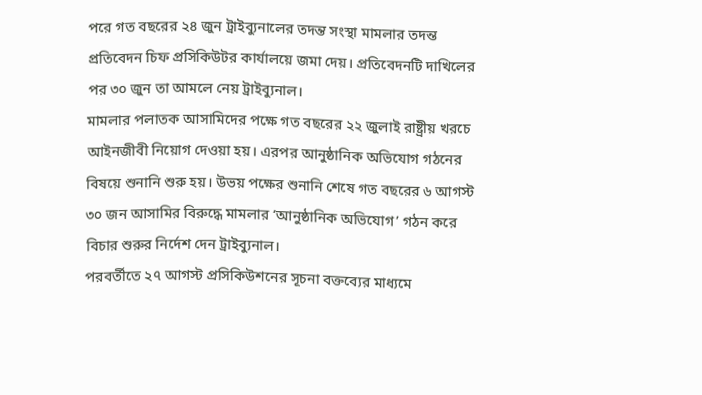পরে গত বছরের ২৪ জুন ট্রাইব্যুনালের তদন্ত সংস্থা মামলার তদন্ত প্রতিবেদন চিফ প্রসিকিউটর কার্যালয়ে জমা দেয়। প্রতিবেদনটি দাখিলের পর ৩০ জুন তা আমলে নেয় ট্রাইব্যুনাল।
মামলার পলাতক আসামিদের পক্ষে গত বছরের ২২ জুলাই রাষ্ট্রীয় খরচে আইনজীবী নিয়োগ দেওয়া হয়। এরপর আনুষ্ঠানিক অভিযোগ গঠনের বিষয়ে শুনানি শুরু হয়। উভয় পক্ষের শুনানি শেষে গত বছরের ৬ আগস্ট ৩০ জন আসামির বিরুদ্ধে মামলার ‘আনুষ্ঠানিক অভিযোগ’ গঠন করে বিচার শুরুর নির্দেশ দেন ট্রাইব্যুনাল।
পরবর্তীতে ২৭ আগস্ট প্রসিকিউশনের সূচনা বক্তব্যের মাধ্যমে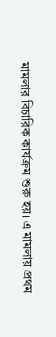মামলার বিচারিক কার্যক্রম শুরু হয়। এ মামলায় প্রথম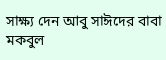সাক্ষ্য দেন আবু সাঈদের বাবা মকবুল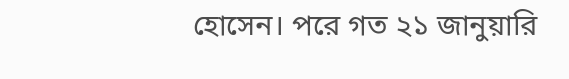হোসেন। পরে গত ২১ জানুয়ারি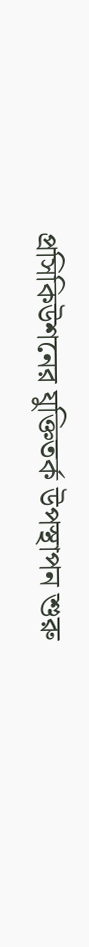প্রসিকিউশনের যুক্তিতর্ক উপস্থাপন শুরু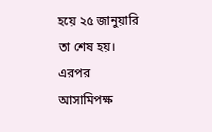হয়ে ২৫ জানুয়ারি তা শেষ হয়। এরপর আসামিপক্ষ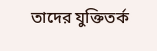তাদের যুক্তিতর্ক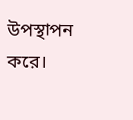উপস্থাপন করে।